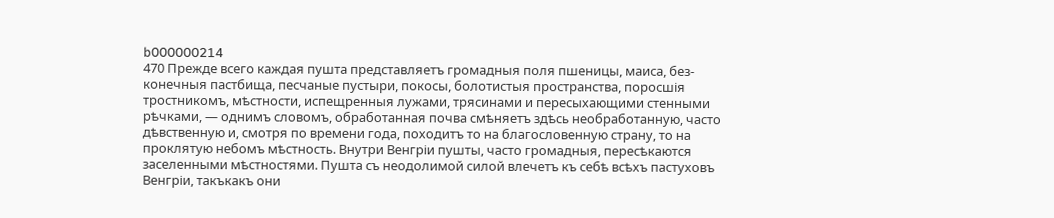b000000214
470 Прежде всего каждая пушта представляетъ громадныя поля пшеницы, маиса, без- конечныя пастбища, песчаные пустыри, покосы, болотистыя пространства, поросшія тростникомъ, мѣстности, испещренныя лужами, трясинами и пересыхающими стенными рѣчками, — однимъ словомъ, обработанная почва смѣняетъ здѣсь необработанную, часто дѣвственную и, смотря по времени года, походитъ то на благословенную страну, то на проклятую небомъ мѣстность. Внутри Венгріи пушты, часто громадныя, пересѣкаются заселенными мѣстностями. Пушта съ неодолимой силой влечетъ къ себѣ всѣхъ пастуховъ Венгріи, такъкакъ они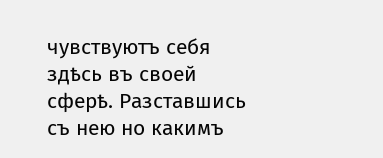чувствуютъ себя здѣсь въ своей сферѣ. Разставшись съ нею но какимъ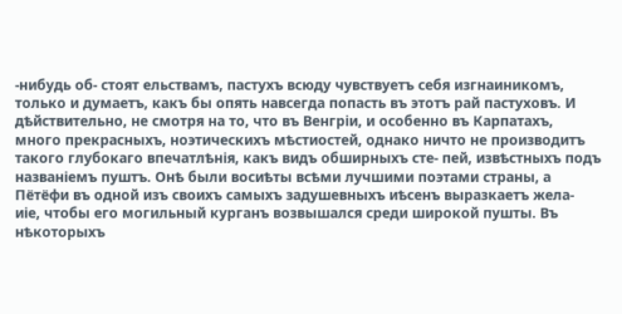-нибудь об- стоят ельствамъ, пастухъ всюду чувствуетъ себя изгнаиникомъ, только и думаетъ, какъ бы опять навсегда попасть въ этотъ рай пастуховъ. И дѣйствительно, не смотря на то, что въ Венгріи, и особенно въ Карпатахъ, много прекрасныхъ, ноэтическихъ мѣстиостей, однако ничто не производитъ такого глубокаго впечатлѣнія, какъ видъ обширныхъ сте- пей, извѣстныхъ подъ названіемъ пуштъ. Онѣ были восиѣты всѣми лучшими поэтами страны, а Пётёфи въ одной изъ своихъ самыхъ задушевныхъ иѣсенъ выразкаетъ жела- иіе, чтобы его могильный курганъ возвышался среди широкой пушты. Въ нѣкоторыхъ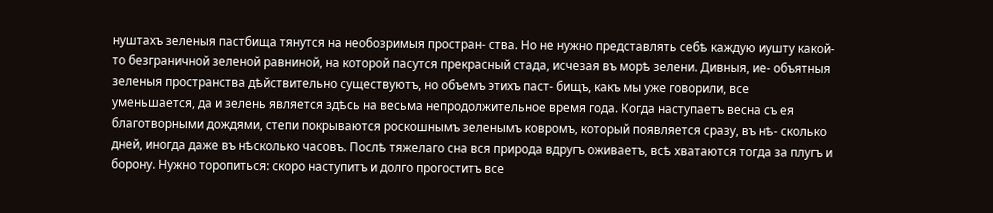нуштахъ зеленыя пастбища тянутся на необозримыя простран- ства. Но не нужно представлять себѣ каждую иушту какой-то безграничной зеленой равниной, на которой пасутся прекрасный стада, исчезая въ морѣ зелени. Дивныя, ие- объятныя зеленыя пространства дѣйствительно существуютъ, но объемъ этихъ паст- бищъ, какъ мы уже говорили, все уменьшается, да и зелень является здѣсь на весьма непродолжительное время года. Когда наступаетъ весна съ ея благотворными дождями, степи покрываются роскошнымъ зеленымъ ковромъ, который появляется сразу, въ нѣ- сколько дней, иногда даже въ нѣсколько часовъ. Послѣ тяжелаго сна вся природа вдругъ оживаетъ, всѣ хватаются тогда за плугъ и борону. Нужно торопиться: скоро наступитъ и долго прогоститъ все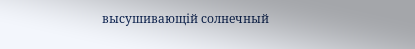высушивающій солнечный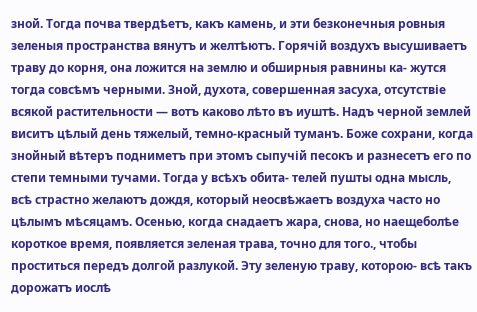зной. Тогда почва твердѣетъ, какъ камень, и эти безконечныя ровныя зеленыя пространства вянутъ и желтѣютъ. Горячій воздухъ высушиваетъ траву до корня, она ложится на землю и обширныя равнины ка- жутся тогда совсѣмъ черными. Зной, духота, совершенная засуха, отсутствіе всякой растительности — вотъ каково лѣто въ иуштѣ. Надъ черной землей виситъ цѣлый день тяжелый, темно-красный туманъ. Боже сохрани, когда знойный вѣтеръ подниметъ при этомъ сыпучій песокъ и разнесетъ его по степи темными тучами. Тогда у всѣхъ обита- телей пушты одна мысль, всѣ страстно желаютъ дождя, который неосвѣжаетъ воздуха часто но цѣлымъ мѣсяцамъ. Осенью, когда снадаетъ жара, снова, но наещеболѣе короткое время, появляется зеленая трава, точно для того., чтобы проститься передъ долгой разлукой. Эту зеленую траву, которою- всѣ такъ дорожатъ иослѣ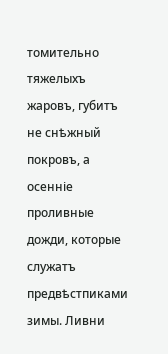томительно тяжелыхъ жаровъ, губитъ не снѣжный покровъ, а осенніе проливные дожди, которые служатъ предвѣстпиками зимы. Ливни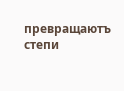превращаютъ степи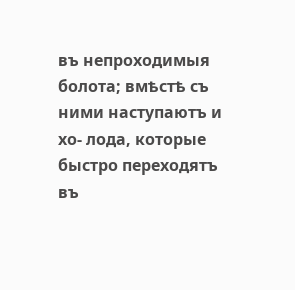въ непроходимыя болота; вмѣстѣ съ ними наступаютъ и хо- лода, которые быстро переходятъ въ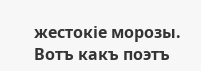жестокіе морозы. Вотъ какъ поэтъ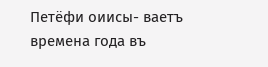Петёфи оиисы- ваетъ времена года въ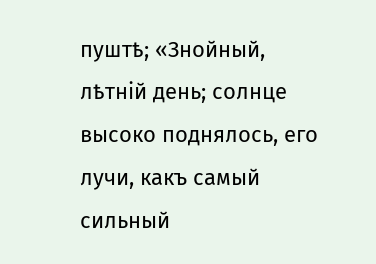пуштѣ; «Знойный, лѣтній день; солнце высоко поднялось, его лучи, какъ самый сильный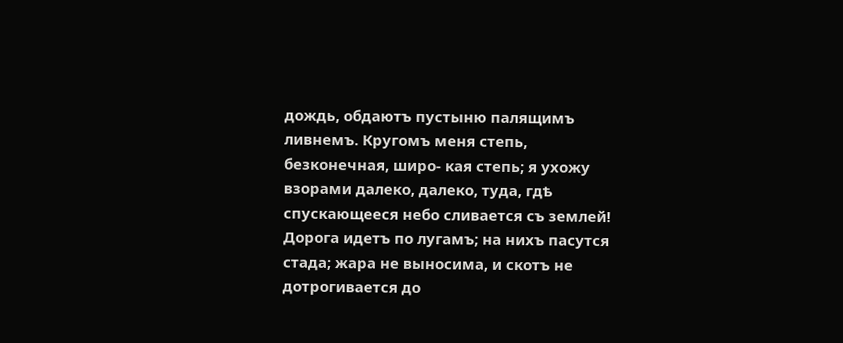дождь, обдаютъ пустыню палящимъ ливнемъ. Кругомъ меня степь, безконечная, широ- кая степь; я ухожу взорами далеко, далеко, туда, гдѣ спускающееся небо сливается съ землей! Дорога идетъ по лугамъ; на нихъ пасутся стада; жара не выносима, и скотъ не дотрогивается до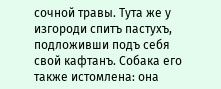сочной травы. Тута же у изгороди спитъ пастухъ, подложивши подъ себя свой кафтанъ. Собака его также истомлена: она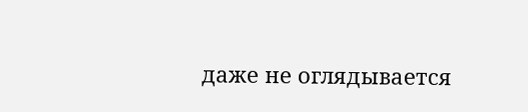даже не оглядывается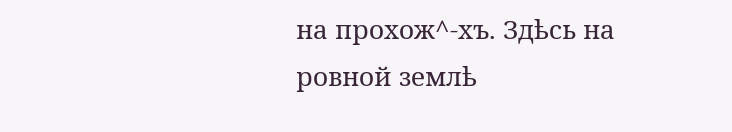на прохож^-хъ. Здѣсь на ровной землѣ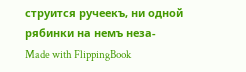струится ручеекъ, ни одной рябинки на немъ неза-
Made with FlippingBook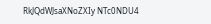RkJQdWJsaXNoZXIy NTc0NDU4